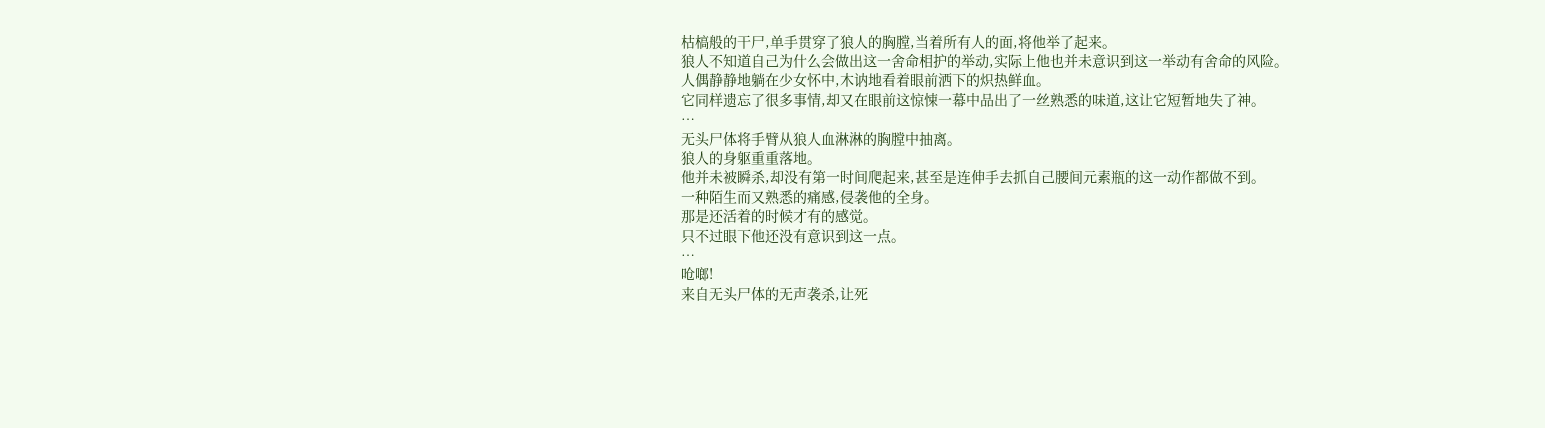枯槁般的干尸,单手贯穿了狼人的胸膛,当着所有人的面,将他举了起来。
狼人不知道自己为什么会做出这一舍命相护的举动,实际上他也并未意识到这一举动有舍命的风险。
人偶静静地躺在少女怀中,木讷地看着眼前洒下的炽热鲜血。
它同样遗忘了很多事情,却又在眼前这惊悚一幕中品出了一丝熟悉的味道,这让它短暂地失了神。
…
无头尸体将手臂从狼人血淋淋的胸膛中抽离。
狼人的身躯重重落地。
他并未被瞬杀,却没有第一时间爬起来,甚至是连伸手去抓自己腰间元素瓶的这一动作都做不到。
一种陌生而又熟悉的痛感,侵袭他的全身。
那是还活着的时候才有的感觉。
只不过眼下他还没有意识到这一点。
…
呛啷!
来自无头尸体的无声袭杀,让死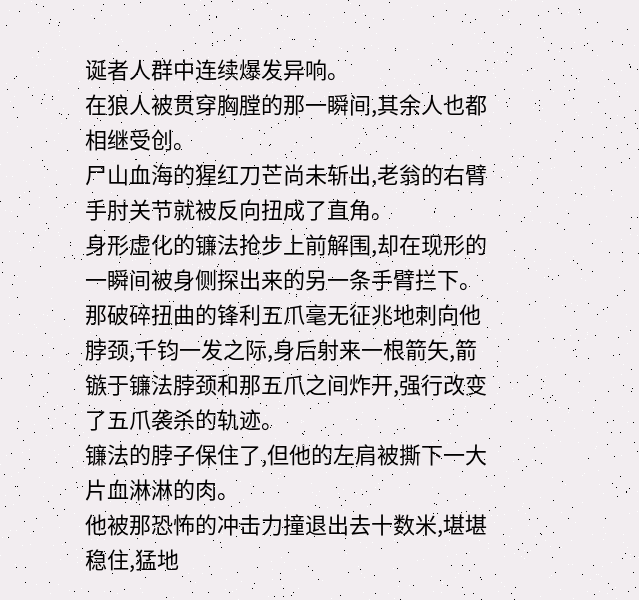诞者人群中连续爆发异响。
在狼人被贯穿胸膛的那一瞬间,其余人也都相继受创。
尸山血海的猩红刀芒尚未斩出,老翁的右臂手肘关节就被反向扭成了直角。
身形虚化的镰法抢步上前解围,却在现形的一瞬间被身侧探出来的另一条手臂拦下。
那破碎扭曲的锋利五爪毫无征兆地刺向他脖颈,千钧一发之际,身后射来一根箭矢,箭镞于镰法脖颈和那五爪之间炸开,强行改变了五爪袭杀的轨迹。
镰法的脖子保住了,但他的左肩被撕下一大片血淋淋的肉。
他被那恐怖的冲击力撞退出去十数米,堪堪稳住,猛地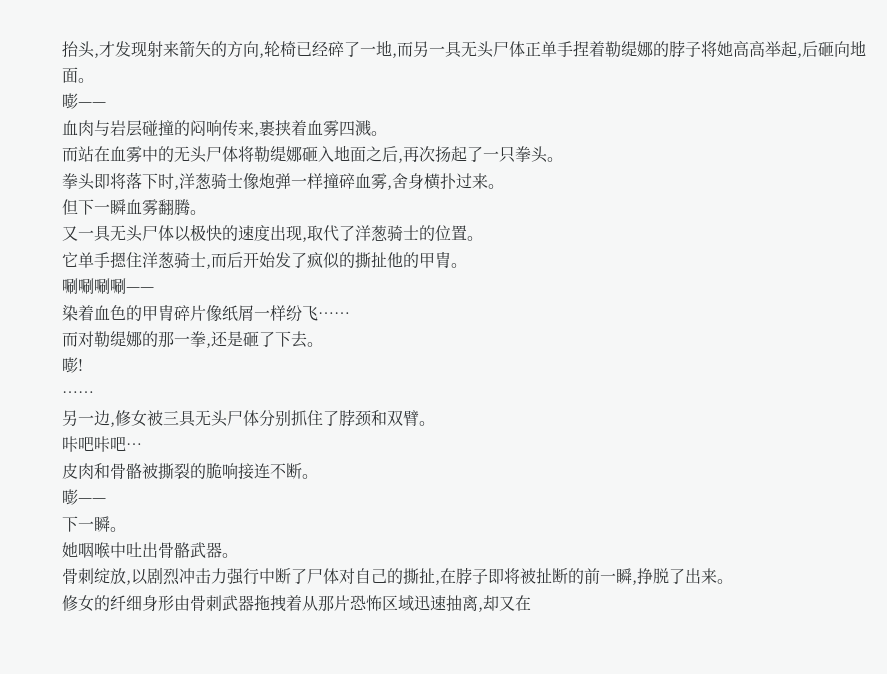抬头,才发现射来箭矢的方向,轮椅已经碎了一地,而另一具无头尸体正单手捏着勒缇娜的脖子将她高高举起,后砸向地面。
嘭——
血肉与岩层碰撞的闷响传来,裹挟着血雾四溅。
而站在血雾中的无头尸体将勒缇娜砸入地面之后,再次扬起了一只拳头。
拳头即将落下时,洋葱骑士像炮弹一样撞碎血雾,舍身横扑过来。
但下一瞬血雾翻腾。
又一具无头尸体以极快的速度出现,取代了洋葱骑士的位置。
它单手摁住洋葱骑士,而后开始发了疯似的撕扯他的甲胄。
唰唰唰唰——
染着血色的甲胄碎片像纸屑一样纷飞……
而对勒缇娜的那一拳,还是砸了下去。
嘭!
……
另一边,修女被三具无头尸体分别抓住了脖颈和双臂。
咔吧咔吧…
皮肉和骨骼被撕裂的脆响接连不断。
嘭——
下一瞬。
她咽喉中吐出骨骼武器。
骨刺绽放,以剧烈冲击力强行中断了尸体对自己的撕扯,在脖子即将被扯断的前一瞬,挣脱了出来。
修女的纤细身形由骨刺武器拖拽着从那片恐怖区域迅速抽离,却又在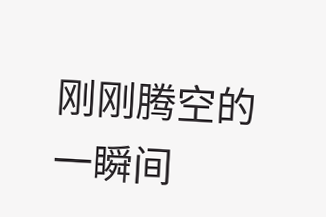刚刚腾空的一瞬间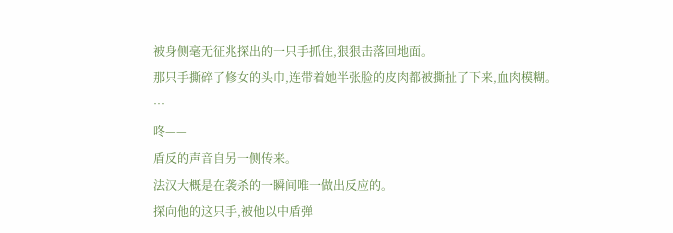被身侧毫无征兆探出的一只手抓住,狠狠击落回地面。
那只手撕碎了修女的头巾,连带着她半张脸的皮肉都被撕扯了下来,血肉模糊。
…
咚——
盾反的声音自另一侧传来。
法汉大概是在袭杀的一瞬间唯一做出反应的。
探向他的这只手,被他以中盾弹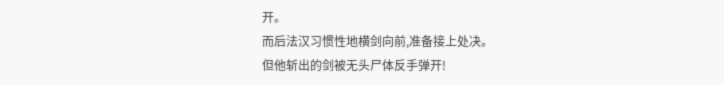开。
而后法汉习惯性地横剑向前,准备接上处决。
但他斩出的剑被无头尸体反手弹开!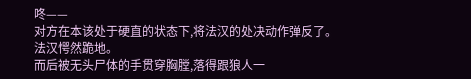咚——
对方在本该处于硬直的状态下,将法汉的处决动作弹反了。
法汉愕然跪地。
而后被无头尸体的手贯穿胸膛,落得跟狼人一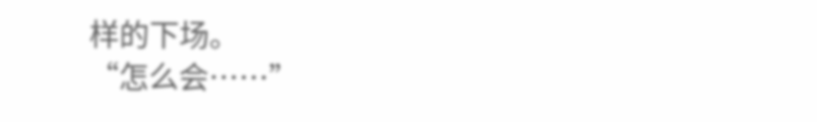样的下场。
“怎么会……”